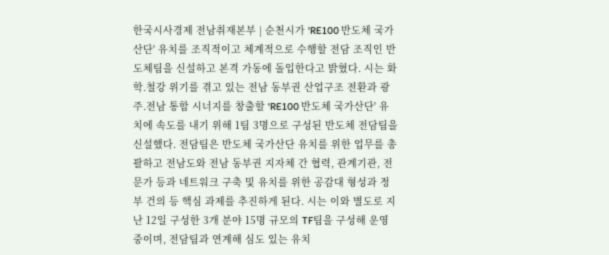한국시사경제 전남취재본부 | 순천시가 'RE100 반도체 국가산단' 유치를 조직적이고 체계적으로 수행할 전담 조직인 반도체팀을 신설하고 본격 가동에 돌입한다고 밝혔다. 시는 화학․철강 위기를 겪고 있는 전남 동부권 산업구조 전환과 광주․전남 통합 시너지를 창출할 'RE100 반도체 국가산단' 유치에 속도를 내기 위해 1팀 3명으로 구성된 반도체 전담팀을 신설했다. 전담팀은 반도체 국가산단 유치를 위한 업무를 총괄하고 전남도와 전남 동부권 지자체 간 협력, 관계기관, 전문가 등과 네트워크 구축 및 유치를 위한 공감대 형성과 정부 건의 등 핵심 과제를 추진하게 된다. 시는 이와 별도로 지난 12일 구성한 3개 분야 15명 규모의 TF팀을 구성해 운영 중이며, 전담팀과 연계해 심도 있는 유치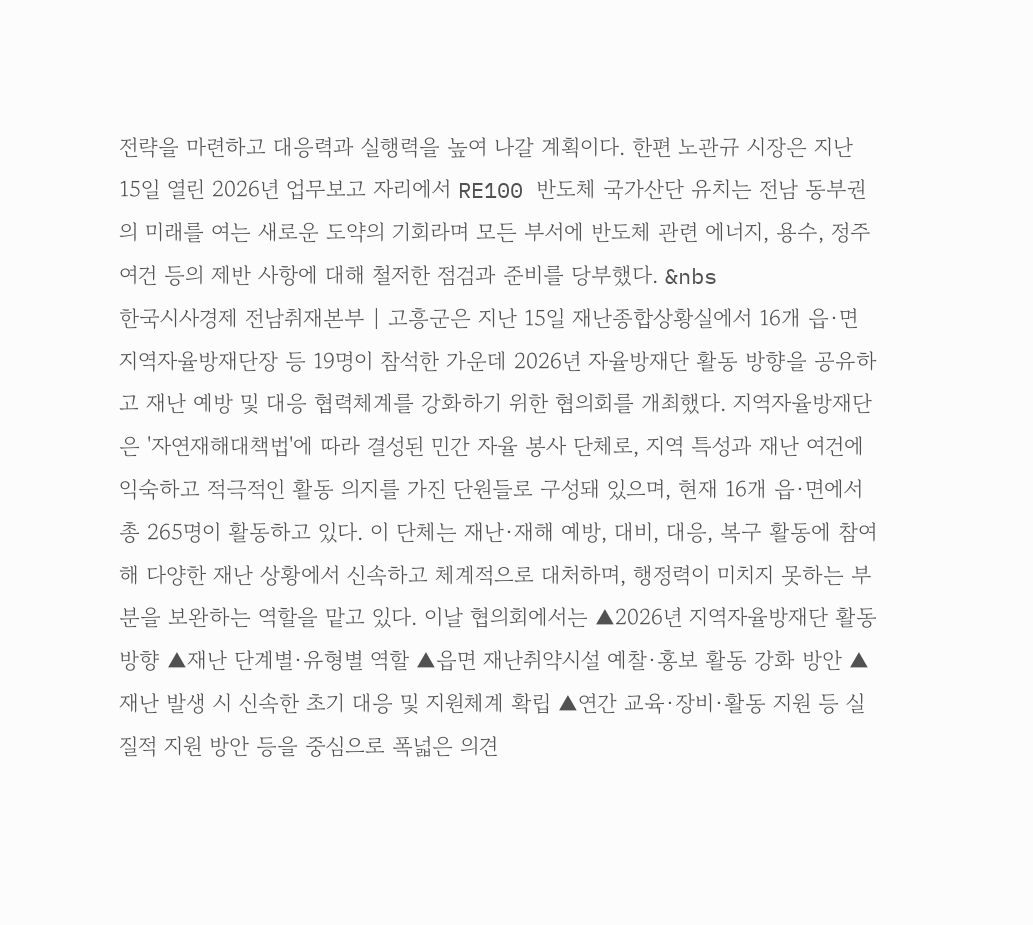전략을 마련하고 대응력과 실행력을 높여 나갈 계획이다. 한편 노관규 시장은 지난 15일 열린 2026년 업무보고 자리에서 RE100 반도체 국가산단 유치는 전남 동부권의 미래를 여는 새로운 도약의 기회라며 모든 부서에 반도체 관련 에너지, 용수, 정주여건 등의 제반 사항에 대해 철저한 점검과 준비를 당부했다. &nbs
한국시사경제 전남취재본부 | 고흥군은 지난 15일 재난종합상황실에서 16개 읍·면 지역자율방재단장 등 19명이 참석한 가운데 2026년 자율방재단 활동 방향을 공유하고 재난 예방 및 대응 협력체계를 강화하기 위한 협의회를 개최했다. 지역자율방재단은 '자연재해대책법'에 따라 결성된 민간 자율 봉사 단체로, 지역 특성과 재난 여건에 익숙하고 적극적인 활동 의지를 가진 단원들로 구성돼 있으며, 현재 16개 읍·면에서 총 265명이 활동하고 있다. 이 단체는 재난·재해 예방, 대비, 대응, 복구 활동에 참여해 다양한 재난 상황에서 신속하고 체계적으로 대처하며, 행정력이 미치지 못하는 부분을 보완하는 역할을 맡고 있다. 이날 협의회에서는 ▲2026년 지역자율방재단 활동 방향 ▲재난 단계별·유형별 역할 ▲읍면 재난취약시설 예찰·홍보 활동 강화 방안 ▲재난 발생 시 신속한 초기 대응 및 지원체계 확립 ▲연간 교육·장비·활동 지원 등 실질적 지원 방안 등을 중심으로 폭넓은 의견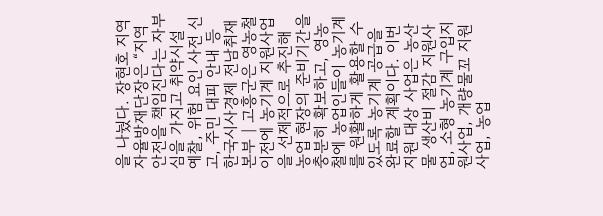을 나눴다. 장현호 지역자율방재단장은 “지역 안전을 책임진다는 자부심을 가지고 취약시설 예찰, 위험 요인 사전 신고, 주민 대피 안내 등
한국시사경제 전남취재본부 | 고흥군은 영농철 이전에 농기계 지원사업을 선제적으로 추진해 농업 현장의 준비기간을 충분히 확보하고, 영농철에 농업인들이 농기계를 원활하게 활용할 수 있도록 농기계 공급을 완료할 계획이다. 이번 지원 대상 사업은 농산물 생산비 절감 지원사업, 소형 농기계 구입지원사업, 개량물꼬 지원사업, 농업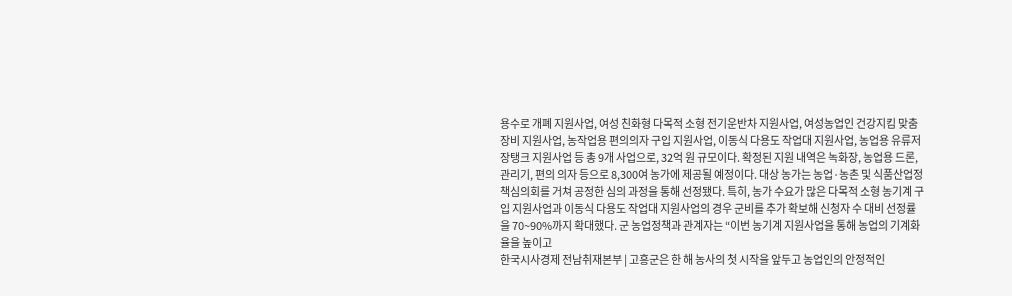용수로 개폐 지원사업, 여성 친화형 다목적 소형 전기운반차 지원사업, 여성농업인 건강지킴 맞춤장비 지원사업, 농작업용 편의의자 구입 지원사업, 이동식 다용도 작업대 지원사업, 농업용 유류저장탱크 지원사업 등 총 9개 사업으로, 32억 원 규모이다. 확정된 지원 내역은 녹화장, 농업용 드론, 관리기, 편의 의자 등으로 8,300여 농가에 제공될 예정이다. 대상 농가는 농업·농촌 및 식품산업정책심의회를 거쳐 공정한 심의 과정을 통해 선정됐다. 특히, 농가 수요가 많은 다목적 소형 농기계 구입 지원사업과 이동식 다용도 작업대 지원사업의 경우 군비를 추가 확보해 신청자 수 대비 선정률을 70~90%까지 확대했다. 군 농업정책과 관계자는 “이번 농기계 지원사업을 통해 농업의 기계화율을 높이고
한국시사경제 전남취재본부 | 고흥군은 한 해 농사의 첫 시작을 앞두고 농업인의 안정적인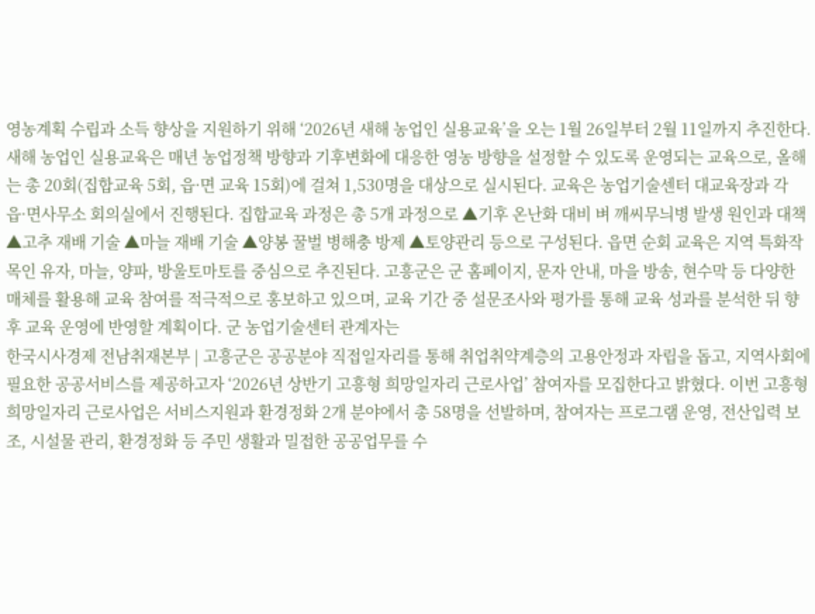영농계획 수립과 소득 향상을 지원하기 위해 ‘2026년 새해 농업인 실용교육’을 오는 1월 26일부터 2월 11일까지 추진한다. 새해 농업인 실용교육은 매년 농업정책 방향과 기후변화에 대응한 영농 방향을 설정할 수 있도록 운영되는 교육으로, 올해는 총 20회(집합교육 5회, 읍·면 교육 15회)에 걸쳐 1,530명을 대상으로 실시된다. 교육은 농업기술센터 대교육장과 각 읍·면사무소 회의실에서 진행된다. 집합교육 과정은 총 5개 과정으로 ▲기후 온난화 대비 벼 깨씨무늬병 발생 원인과 대책 ▲고추 재배 기술 ▲마늘 재배 기술 ▲양봉 꿀벌 병해충 방제 ▲토양관리 등으로 구성된다. 읍면 순회 교육은 지역 특화작목인 유자, 마늘, 양파, 방울토마토를 중심으로 추진된다. 고흥군은 군 홈페이지, 문자 안내, 마을 방송, 현수막 등 다양한 매체를 활용해 교육 참여를 적극적으로 홍보하고 있으며, 교육 기간 중 설문조사와 평가를 통해 교육 성과를 분석한 뒤 향후 교육 운영에 반영할 계획이다. 군 농업기술센터 관계자는
한국시사경제 전남취재본부 | 고흥군은 공공분야 직접일자리를 통해 취업취약계층의 고용안정과 자립을 돕고, 지역사회에 필요한 공공서비스를 제공하고자 ‘2026년 상반기 고흥형 희망일자리 근로사업’ 참여자를 모집한다고 밝혔다. 이번 고흥형 희망일자리 근로사업은 서비스지원과 환경정화 2개 분야에서 총 58명을 선발하며, 참여자는 프로그램 운영, 전산입력 보조, 시설물 관리, 환경정화 등 주민 생활과 밀접한 공공업무를 수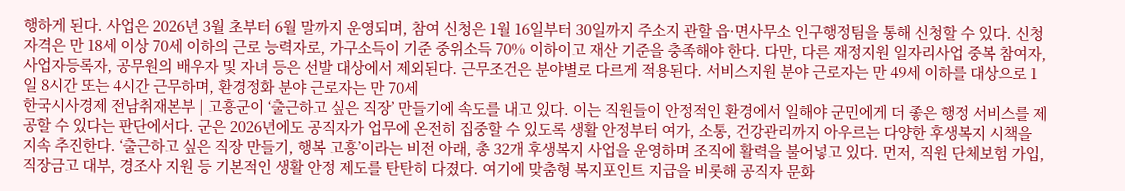행하게 된다. 사업은 2026년 3월 초부터 6월 말까지 운영되며, 참여 신청은 1월 16일부터 30일까지 주소지 관할 읍·면사무소 인구행정팀을 통해 신청할 수 있다. 신청 자격은 만 18세 이상 70세 이하의 근로 능력자로, 가구소득이 기준 중위소득 70% 이하이고 재산 기준을 충족해야 한다. 다만, 다른 재정지원 일자리사업 중복 참여자, 사업자등록자, 공무원의 배우자 및 자녀 등은 선발 대상에서 제외된다. 근무조건은 분야별로 다르게 적용된다. 서비스지원 분야 근로자는 만 49세 이하를 대상으로 1일 8시간 또는 4시간 근무하며, 환경정화 분야 근로자는 만 70세
한국시사경제 전남취재본부 | 고흥군이 ‘출근하고 싶은 직장’ 만들기에 속도를 내고 있다. 이는 직원들이 안정적인 환경에서 일해야 군민에게 더 좋은 행정 서비스를 제공할 수 있다는 판단에서다. 군은 2026년에도 공직자가 업무에 온전히 집중할 수 있도록 생활 안정부터 여가, 소통, 건강관리까지 아우르는 다양한 후생복지 시책을 지속 추진한다. ‘출근하고 싶은 직장 만들기, 행복 고흥’이라는 비전 아래, 총 32개 후생복지 사업을 운영하며 조직에 활력을 불어넣고 있다. 먼저, 직원 단체보험 가입, 직장금고 대부, 경조사 지원 등 기본적인 생활 안정 제도를 탄탄히 다졌다. 여기에 맞춤형 복지포인트 지급을 비롯해 공직자 문화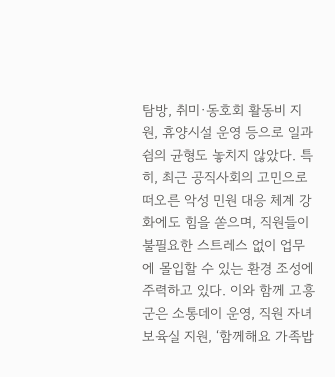탐방, 취미·동호회 활동비 지원, 휴양시설 운영 등으로 일과 쉼의 균형도 놓치지 않았다. 특히, 최근 공직사회의 고민으로 떠오른 악성 민원 대응 체계 강화에도 힘을 쏟으며, 직원들이 불필요한 스트레스 없이 업무에 몰입할 수 있는 환경 조성에 주력하고 있다. 이와 함께 고흥군은 소통데이 운영, 직원 자녀 보육실 지원, ‘함께해요 가족밥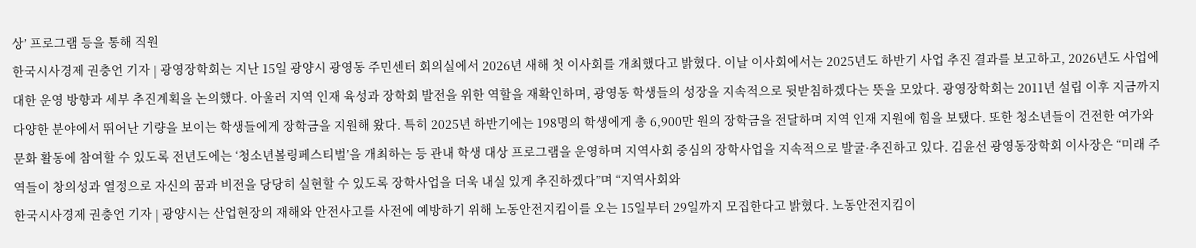상’ 프로그램 등을 통해 직원
한국시사경제 권충언 기자 | 광영장학회는 지난 15일 광양시 광영동 주민센터 회의실에서 2026년 새해 첫 이사회를 개최했다고 밝혔다. 이날 이사회에서는 2025년도 하반기 사업 추진 결과를 보고하고, 2026년도 사업에 대한 운영 방향과 세부 추진계획을 논의했다. 아울러 지역 인재 육성과 장학회 발전을 위한 역할을 재확인하며, 광영동 학생들의 성장을 지속적으로 뒷받침하겠다는 뜻을 모았다. 광영장학회는 2011년 설립 이후 지금까지 다양한 분야에서 뛰어난 기량을 보이는 학생들에게 장학금을 지원해 왔다. 특히 2025년 하반기에는 198명의 학생에게 총 6,900만 원의 장학금을 전달하며 지역 인재 지원에 힘을 보탰다. 또한 청소년들이 건전한 여가와 문화 활동에 참여할 수 있도록 전년도에는 ‘청소년볼링페스티벌’을 개최하는 등 관내 학생 대상 프로그램을 운영하며 지역사회 중심의 장학사업을 지속적으로 발굴·추진하고 있다. 김윤선 광영동장학회 이사장은 “미래 주역들이 창의성과 열정으로 자신의 꿈과 비전을 당당히 실현할 수 있도록 장학사업을 더욱 내실 있게 추진하겠다”며 “지역사회와
한국시사경제 권충언 기자 | 광양시는 산업현장의 재해와 안전사고를 사전에 예방하기 위해 노동안전지킴이를 오는 15일부터 29일까지 모집한다고 밝혔다. 노동안전지킴이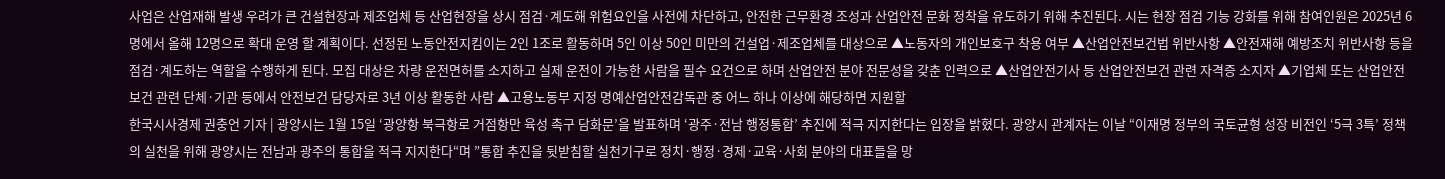사업은 산업재해 발생 우려가 큰 건설현장과 제조업체 등 산업현장을 상시 점검·계도해 위험요인을 사전에 차단하고, 안전한 근무환경 조성과 산업안전 문화 정착을 유도하기 위해 추진된다. 시는 현장 점검 기능 강화를 위해 참여인원은 2025년 6명에서 올해 12명으로 확대 운영 할 계획이다. 선정된 노동안전지킴이는 2인 1조로 활동하며 5인 이상 50인 미만의 건설업·제조업체를 대상으로 ▲노동자의 개인보호구 착용 여부 ▲산업안전보건법 위반사항 ▲안전재해 예방조치 위반사항 등을 점검·계도하는 역할을 수행하게 된다. 모집 대상은 차량 운전면허를 소지하고 실제 운전이 가능한 사람을 필수 요건으로 하며 산업안전 분야 전문성을 갖춘 인력으로 ▲산업안전기사 등 산업안전보건 관련 자격증 소지자 ▲기업체 또는 산업안전보건 관련 단체·기관 등에서 안전보건 담당자로 3년 이상 활동한 사람 ▲고용노동부 지정 명예산업안전감독관 중 어느 하나 이상에 해당하면 지원할
한국시사경제 권충언 기자 | 광양시는 1월 15일 ‘광양항 북극항로 거점항만 육성 촉구 담화문’을 발표하며 ‘광주·전남 행정통합’ 추진에 적극 지지한다는 입장을 밝혔다. 광양시 관계자는 이날 “이재명 정부의 국토균형 성장 비전인 ‘5극 3특’ 정책의 실천을 위해 광양시는 전남과 광주의 통합을 적극 지지한다“며 ”통합 추진을 뒷받침할 실천기구로 정치·행정·경제·교육·사회 분야의 대표들을 망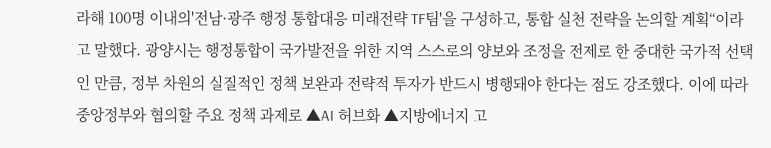라해 100명 이내의'전남·광주 행정 통합대응 미래전략 TF팀'을 구성하고, 통합 실천 전략을 논의할 계획“이라고 말했다. 광양시는 행정통합이 국가발전을 위한 지역 스스로의 양보와 조정을 전제로 한 중대한 국가적 선택인 만큼, 정부 차원의 실질적인 정책 보완과 전략적 투자가 반드시 병행돼야 한다는 점도 강조했다. 이에 따라 중앙정부와 협의할 주요 정책 과제로 ▲AI 허브화 ▲지방에너지 고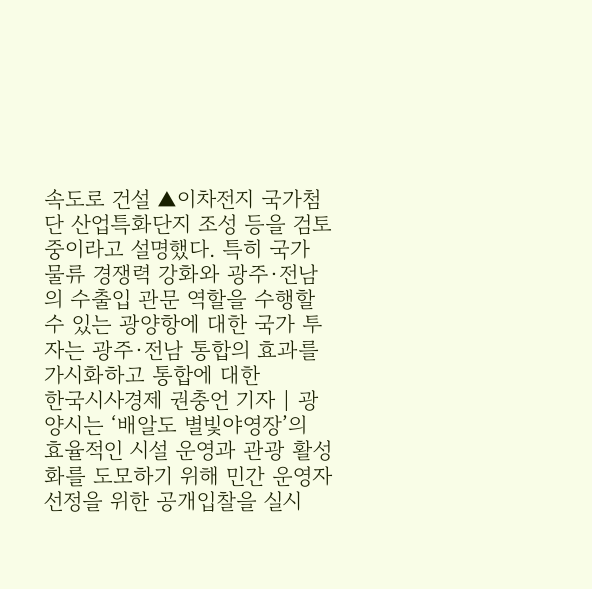속도로 건설 ▲이차전지 국가첨단 산업특화단지 조성 등을 검토 중이라고 설명했다. 특히 국가 물류 경쟁력 강화와 광주·전남의 수출입 관문 역할을 수행할 수 있는 광양항에 대한 국가 투자는 광주·전남 통합의 효과를 가시화하고 통합에 대한
한국시사경제 권충언 기자 | 광양시는 ‘배알도 별빛야영장’의 효율적인 시설 운영과 관광 활성화를 도모하기 위해 민간 운영자 선정을 위한 공개입찰을 실시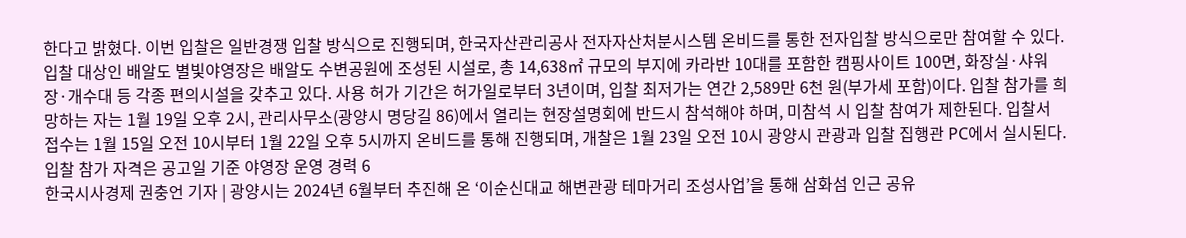한다고 밝혔다. 이번 입찰은 일반경쟁 입찰 방식으로 진행되며, 한국자산관리공사 전자자산처분시스템 온비드를 통한 전자입찰 방식으로만 참여할 수 있다. 입찰 대상인 배알도 별빛야영장은 배알도 수변공원에 조성된 시설로, 총 14,638㎡ 규모의 부지에 카라반 10대를 포함한 캠핑사이트 100면, 화장실·샤워장·개수대 등 각종 편의시설을 갖추고 있다. 사용 허가 기간은 허가일로부터 3년이며, 입찰 최저가는 연간 2,589만 6천 원(부가세 포함)이다. 입찰 참가를 희망하는 자는 1월 19일 오후 2시, 관리사무소(광양시 명당길 86)에서 열리는 현장설명회에 반드시 참석해야 하며, 미참석 시 입찰 참여가 제한된다. 입찰서 접수는 1월 15일 오전 10시부터 1월 22일 오후 5시까지 온비드를 통해 진행되며, 개찰은 1월 23일 오전 10시 광양시 관광과 입찰 집행관 PC에서 실시된다. 입찰 참가 자격은 공고일 기준 야영장 운영 경력 6
한국시사경제 권충언 기자 | 광양시는 2024년 6월부터 추진해 온 ‘이순신대교 해변관광 테마거리 조성사업’을 통해 삼화섬 인근 공유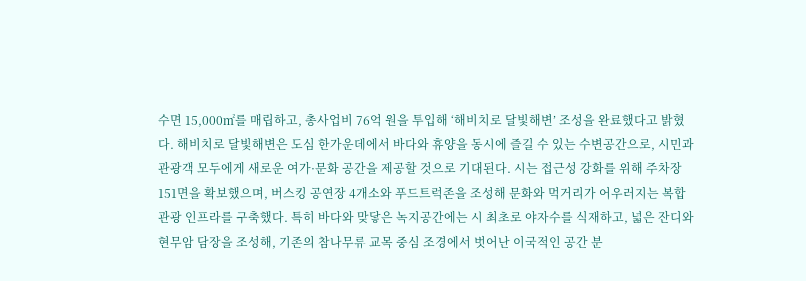수면 15,000㎡를 매립하고, 총사업비 76억 원을 투입해 ‘해비치로 달빛해변’ 조성을 완료했다고 밝혔다. 해비치로 달빛해변은 도심 한가운데에서 바다와 휴양을 동시에 즐길 수 있는 수변공간으로, 시민과 관광객 모두에게 새로운 여가·문화 공간을 제공할 것으로 기대된다. 시는 접근성 강화를 위해 주차장 151면을 확보했으며, 버스킹 공연장 4개소와 푸드트럭존을 조성해 문화와 먹거리가 어우러지는 복합 관광 인프라를 구축했다. 특히 바다와 맞닿은 녹지공간에는 시 최초로 야자수를 식재하고, 넓은 잔디와 현무암 담장을 조성해, 기존의 참나무류 교목 중심 조경에서 벗어난 이국적인 공간 분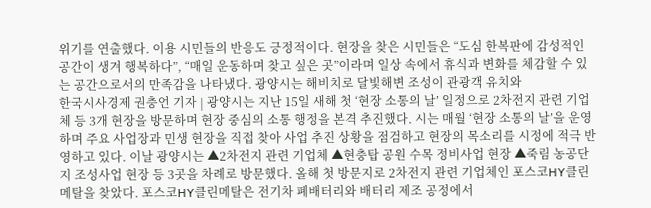위기를 연출했다. 이용 시민들의 반응도 긍정적이다. 현장을 찾은 시민들은 “도심 한복판에 감성적인 공간이 생겨 행복하다”, “매일 운동하며 찾고 싶은 곳”이라며 일상 속에서 휴식과 변화를 체감할 수 있는 공간으로서의 만족감을 나타냈다. 광양시는 해비치로 달빛해변 조성이 관광객 유치와
한국시사경제 권충언 기자 | 광양시는 지난 15일 새해 첫 ‘현장 소통의 날’ 일정으로 2차전지 관련 기업체 등 3개 현장을 방문하며 현장 중심의 소통 행정을 본격 추진했다. 시는 매월 ‘현장 소통의 날’을 운영하며 주요 사업장과 민생 현장을 직접 찾아 사업 추진 상황을 점검하고 현장의 목소리를 시정에 적극 반영하고 있다. 이날 광양시는 ▲2차전지 관련 기업체 ▲현충탑 공원 수목 정비사업 현장 ▲죽림 농공단지 조성사업 현장 등 3곳을 차례로 방문했다. 올해 첫 방문지로 2차전지 관련 기업체인 포스코HY클린메탈을 찾았다. 포스코HY클린메탈은 전기차 폐배터리와 배터리 제조 공정에서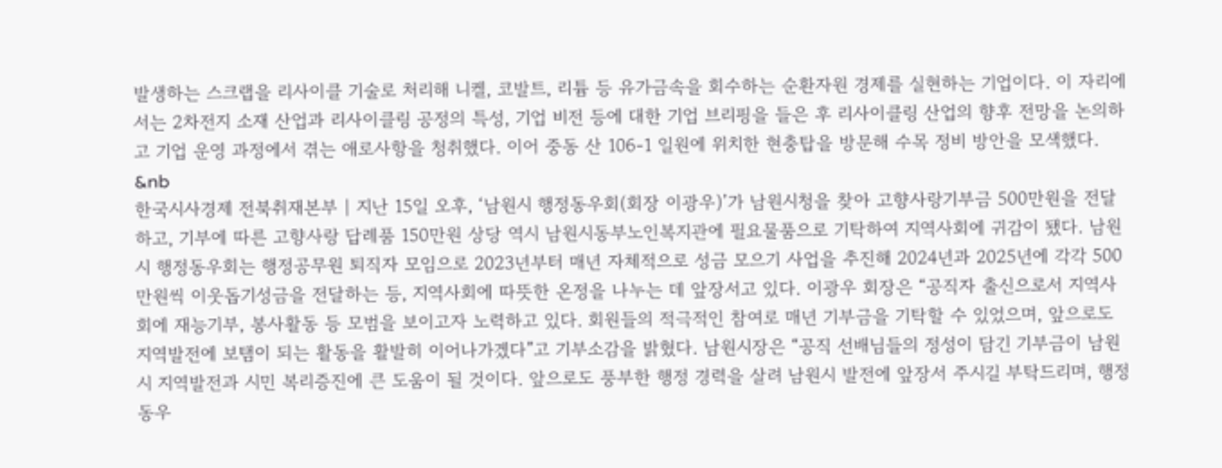발생하는 스크랩을 리사이클 기술로 처리해 니켈, 코발트, 리튬 등 유가금속을 회수하는 순환자원 경제를 실현하는 기업이다. 이 자리에서는 2차전지 소재 산업과 리사이클링 공정의 특성, 기업 비전 등에 대한 기업 브리핑을 들은 후 리사이클링 산업의 향후 전망을 논의하고 기업 운영 과정에서 겪는 애로사항을 청취했다. 이어 중동 산 106-1 일원에 위치한 현충탑을 방문해 수목 정비 방안을 모색했다. &nb
한국시사경제 전북취재본부 | 지난 15일 오후, ‘남원시 행정동우회(회장 이광우)’가 남원시청을 찾아 고향사랑기부금 500만원을 전달하고, 기부에 따른 고향사랑 답례품 150만원 상당 역시 남원시동부노인복지관에 필요물품으로 기탁하여 지역사회에 귀감이 됐다. 남원시 행정동우회는 행정공무원 퇴직자 모임으로 2023년부터 매년 자체적으로 성금 모으기 사업을 추진해 2024년과 2025년에 각각 500만원씩 이웃돕기성금을 전달하는 등, 지역사회에 따뜻한 온정을 나누는 데 앞장서고 있다. 이광우 회장은 “공직자 출신으로서 지역사회에 재능기부, 봉사활동 등 모범을 보이고자 노력하고 있다. 회원들의 적극적인 참여로 매년 기부금을 기탁할 수 있었으며, 앞으로도 지역발전에 보탬이 되는 활동을 활발히 이어나가겠다”고 기부소감을 밝혔다. 남원시장은 “공직 선배님들의 정성이 담긴 기부금이 남원시 지역발전과 시민 복리증진에 큰 도움이 될 것이다. 앞으로도 풍부한 행정 경력을 살려 남원시 발전에 앞장서 주시길 부탁드리며, 행정동우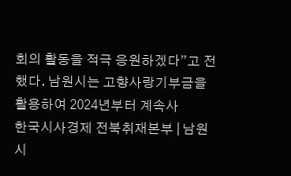회의 활동을 적극 응원하겠다”고 전했다. 남원시는 고향사랑기부금을 활용하여 2024년부터 계속사
한국시사경제 전북취재본부 | 남원시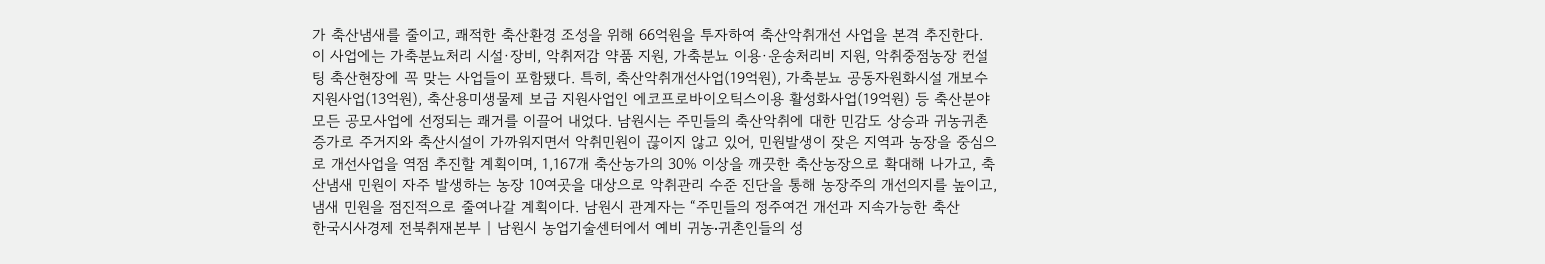가 축산냄새를 줄이고, 쾌적한 축산환경 조성을 위해 66억원을 투자하여 축산악취개선 사업을 본격 추진한다. 이 사업에는 가축분뇨처리 시설·장비, 악취저감 약품 지원, 가축분뇨 이용·운송처리비 지원, 악취중점농장 컨설팅 축산현장에 꼭 맞는 사업들이 포함됐다. 특히, 축산악취개선사업(19억원), 가축분뇨 공동자원화시설 개보수 지원사업(13억원), 축산용미생물제 보급 지원사업인 에코프로바이오틱스이용 활성화사업(19억원) 등 축산분야 모든 공모사업에 선정되는 쾌거를 이끌어 내었다. 남원시는 주민들의 축산악취에 대한 민감도 상승과 귀농귀촌 증가로 주거지와 축산시설이 가까워지면서 악취민원이 끊이지 않고 있어, 민원발생이 잦은 지역과 농장을 중심으로 개선사업을 역점 추진할 계획이며, 1,167개 축산농가의 30% 이상을 깨끗한 축산농장으로 확대해 나가고, 축산냄새 민원이 자주 발생하는 농장 10여곳을 대상으로 악취관리 수준 진단을 통해 농장주의 개선의지를 높이고, 냄새 민원을 점진적으로 줄여나갈 계획이다. 남원시 관계자는 “주민들의 정주여건 개선과 지속가능한 축산
한국시사경제 전북취재본부 | 남원시 농업기술센터에서 예비 귀농⸱귀촌인들의 성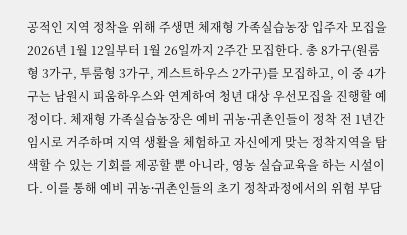공적인 지역 정착을 위해 주생면 체재형 가족실습농장 입주자 모집을 2026년 1월 12일부터 1월 26일까지 2주간 모집한다. 총 8가구(원룸형 3가구, 투룸형 3가구, 게스트하우스 2가구)를 모집하고, 이 중 4가구는 남원시 피움하우스와 연계하여 청년 대상 우선모집을 진행할 예정이다. 체재형 가족실습농장은 예비 귀농⸱귀촌인들이 정착 전 1년간 임시로 거주하며 지역 생활을 체험하고 자신에게 맞는 정착지역을 탐색할 수 있는 기회를 제공할 뿐 아니라, 영농 실습교육을 하는 시설이다. 이를 통해 예비 귀농⸱귀촌인들의 초기 정착과정에서의 위험 부담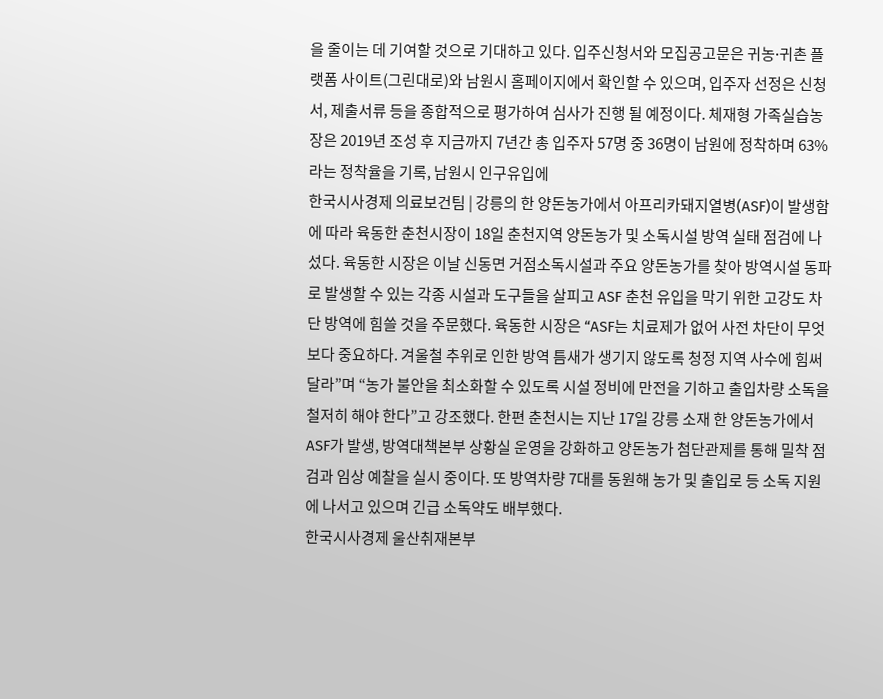을 줄이는 데 기여할 것으로 기대하고 있다. 입주신청서와 모집공고문은 귀농⸱귀촌 플랫폼 사이트(그린대로)와 남원시 홈페이지에서 확인할 수 있으며, 입주자 선정은 신청서, 제출서류 등을 종합적으로 평가하여 심사가 진행 될 예정이다. 체재형 가족실습농장은 2019년 조성 후 지금까지 7년간 총 입주자 57명 중 36명이 남원에 정착하며 63%라는 정착율을 기록, 남원시 인구유입에
한국시사경제 의료보건팀 | 강릉의 한 양돈농가에서 아프리카돼지열병(ASF)이 발생함에 따라 육동한 춘천시장이 18일 춘천지역 양돈농가 및 소독시설 방역 실태 점검에 나섰다. 육동한 시장은 이날 신동면 거점소독시설과 주요 양돈농가를 찾아 방역시설 동파로 발생할 수 있는 각종 시설과 도구들을 살피고 ASF 춘천 유입을 막기 위한 고강도 차단 방역에 힘쓸 것을 주문했다. 육동한 시장은 “ASF는 치료제가 없어 사전 차단이 무엇보다 중요하다. 겨울철 추위로 인한 방역 틈새가 생기지 않도록 청정 지역 사수에 힘써달라”며 “농가 불안을 최소화할 수 있도록 시설 정비에 만전을 기하고 출입차량 소독을 철저히 해야 한다”고 강조했다. 한편 춘천시는 지난 17일 강릉 소재 한 양돈농가에서 ASF가 발생, 방역대책본부 상황실 운영을 강화하고 양돈농가 첨단관제를 통해 밀착 점검과 임상 예찰을 실시 중이다. 또 방역차량 7대를 동원해 농가 및 출입로 등 소독 지원에 나서고 있으며 긴급 소독약도 배부했다.
한국시사경제 울산취재본부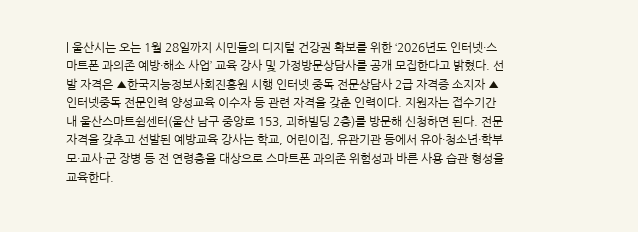| 울산시는 오는 1월 28일까지 시민들의 디지털 건강권 확보를 위한 ‘2026년도 인터넷·스마트폰 과의존 예방·해소 사업’ 교육 강사 및 가정방문상담사를 공개 모집한다고 밝혔다. 선발 자격은 ▲한국지능정보사회진흥원 시행 인터넷 중독 전문상담사 2급 자격증 소지자 ▲인터넷중독 전문인력 양성교육 이수자 등 관련 자격을 갖춘 인력이다. 지원자는 접수기간 내 울산스마트쉼센터(울산 남구 중앙로 153, 괴하빌딩 2층)를 방문해 신청하면 된다. 전문자격을 갖추고 선발된 예방교육 강사는 학교, 어린이집, 유관기관 등에서 유아·청소년·학부모·교사·군 장병 등 전 연령층을 대상으로 스마트폰 과의존 위험성과 바른 사용 습관 형성을 교육한다.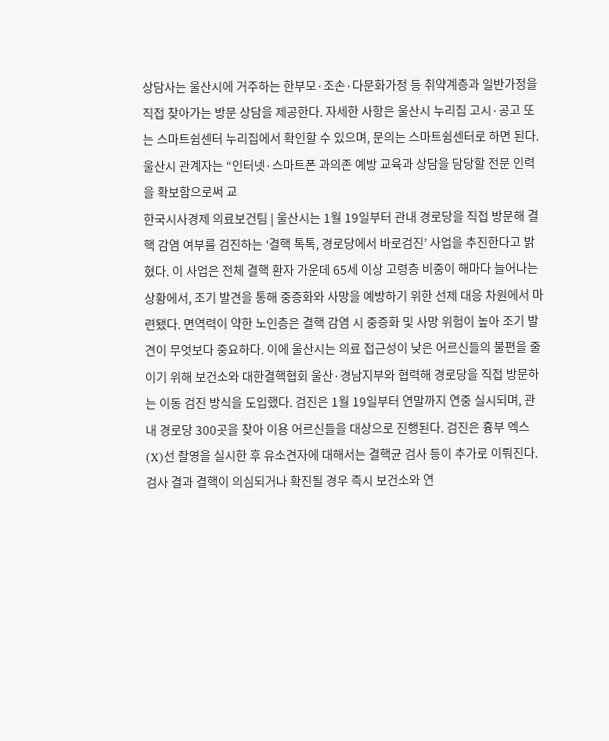상담사는 울산시에 거주하는 한부모·조손·다문화가정 등 취약계층과 일반가정을 직접 찾아가는 방문 상담을 제공한다. 자세한 사항은 울산시 누리집 고시·공고 또는 스마트쉼센터 누리집에서 확인할 수 있으며, 문의는 스마트쉼센터로 하면 된다. 울산시 관계자는 “인터넷·스마트폰 과의존 예방 교육과 상담을 담당할 전문 인력을 확보함으로써 교
한국시사경제 의료보건팀 | 울산시는 1월 19일부터 관내 경로당을 직접 방문해 결핵 감염 여부를 검진하는 ‘결핵 톡톡, 경로당에서 바로검진’ 사업을 추진한다고 밝혔다. 이 사업은 전체 결핵 환자 가운데 65세 이상 고령층 비중이 해마다 늘어나는 상황에서, 조기 발견을 통해 중증화와 사망을 예방하기 위한 선제 대응 차원에서 마련됐다. 면역력이 약한 노인층은 결핵 감염 시 중증화 및 사망 위험이 높아 조기 발견이 무엇보다 중요하다. 이에 울산시는 의료 접근성이 낮은 어르신들의 불편을 줄이기 위해 보건소와 대한결핵협회 울산·경남지부와 협력해 경로당을 직접 방문하는 이동 검진 방식을 도입했다. 검진은 1월 19일부터 연말까지 연중 실시되며, 관내 경로당 300곳을 찾아 이용 어르신들을 대상으로 진행된다. 검진은 흉부 엑스(X)선 촬영을 실시한 후 유소견자에 대해서는 결핵균 검사 등이 추가로 이뤄진다. 검사 결과 결핵이 의심되거나 확진될 경우 즉시 보건소와 연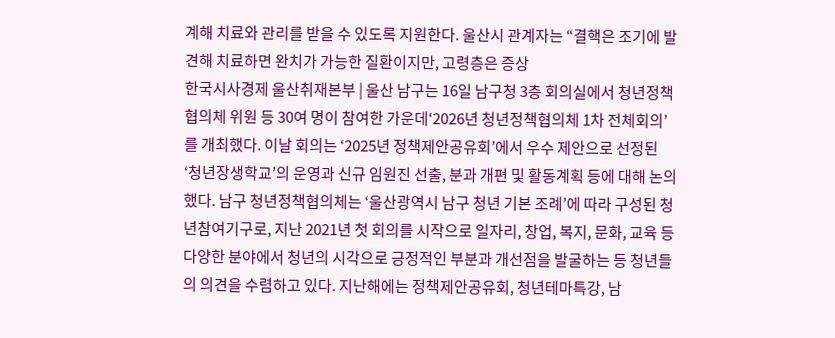계해 치료와 관리를 받을 수 있도록 지원한다. 울산시 관계자는 “결핵은 조기에 발견해 치료하면 완치가 가능한 질환이지만, 고령층은 증상
한국시사경제 울산취재본부 | 울산 남구는 16일 남구청 3층 회의실에서 청년정책협의체 위원 등 30여 명이 참여한 가운데‘2026년 청년정책협의체 1차 전체회의’를 개최했다. 이날 회의는 ‘2025년 정책제안공유회’에서 우수 제안으로 선정된 ‘청년장생학교’의 운영과 신규 임원진 선출, 분과 개편 및 활동계획 등에 대해 논의했다. 남구 청년정책협의체는 ‘울산광역시 남구 청년 기본 조례’에 따라 구성된 청년참여기구로, 지난 2021년 첫 회의를 시작으로 일자리, 창업, 복지, 문화, 교육 등 다양한 분야에서 청년의 시각으로 긍정적인 부분과 개선점을 발굴하는 등 청년들의 의견을 수렴하고 있다. 지난해에는 정책제안공유회, 청년테마특강, 남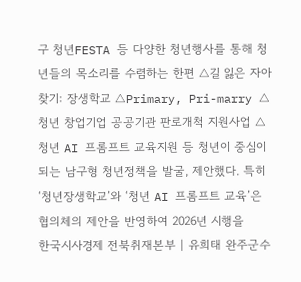구 청년FESTA 등 다양한 청년행사를 통해 청년들의 목소리를 수렴하는 한편 △길 잃은 자아찾기: 장생학교 △Primary, Pri-marry △청년 창업기업 공공기관 판로개척 지원사업 △청년 AI 프롬프트 교육지원 등 청년이 중심이 되는 남구형 청년정책을 발굴, 제안했다. 특히 ‘청년장생학교’와 ‘청년 AI 프롬프트 교육’은 협의체의 제안을 반영하여 2026년 시행을
한국시사경제 전북취재본부 | 유희태 완주군수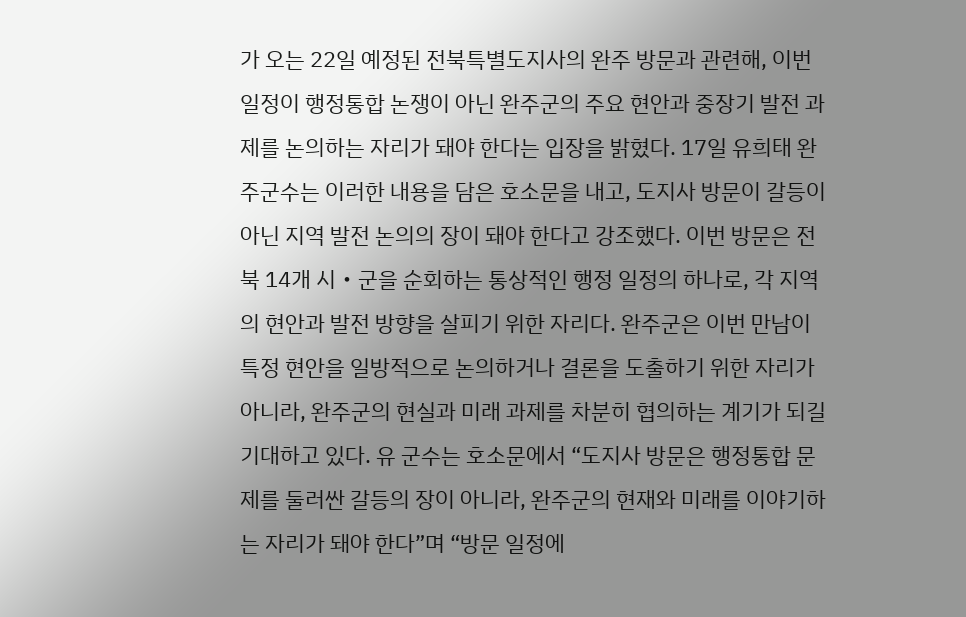가 오는 22일 예정된 전북특별도지사의 완주 방문과 관련해, 이번 일정이 행정통합 논쟁이 아닌 완주군의 주요 현안과 중장기 발전 과제를 논의하는 자리가 돼야 한다는 입장을 밝혔다. 17일 유희태 완주군수는 이러한 내용을 담은 호소문을 내고, 도지사 방문이 갈등이 아닌 지역 발전 논의의 장이 돼야 한다고 강조했다. 이번 방문은 전북 14개 시‧군을 순회하는 통상적인 행정 일정의 하나로, 각 지역의 현안과 발전 방향을 살피기 위한 자리다. 완주군은 이번 만남이 특정 현안을 일방적으로 논의하거나 결론을 도출하기 위한 자리가 아니라, 완주군의 현실과 미래 과제를 차분히 협의하는 계기가 되길 기대하고 있다. 유 군수는 호소문에서 “도지사 방문은 행정통합 문제를 둘러싼 갈등의 장이 아니라, 완주군의 현재와 미래를 이야기하는 자리가 돼야 한다”며 “방문 일정에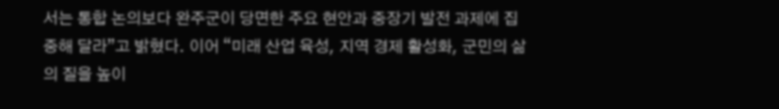서는 통합 논의보다 완주군이 당면한 주요 현안과 중장기 발전 과제에 집중해 달라”고 밝혔다. 이어 “미래 산업 육성, 지역 경제 활성화, 군민의 삶의 질을 높이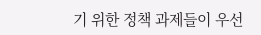기 위한 정책 과제들이 우선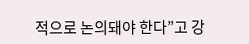적으로 논의돼야 한다”고 강